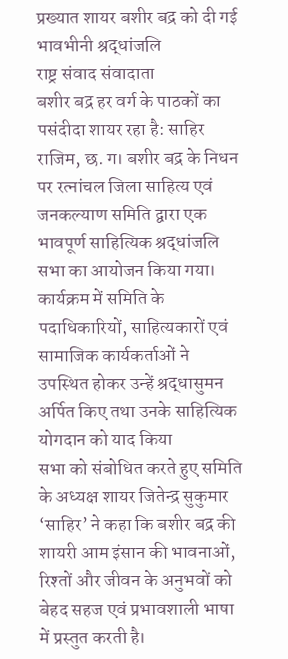प्रख्यात शायर बशीर बद्र को दी गई भावभीनी श्रद्धांजलि
राष्ट्र संवाद संवादाता
बशीर बद्र हर वर्ग के पाठकों का पसंदीदा शायर रहा है: साहिर
राजिम, छ. ग। बशीर बद्र के निधन पर रत्नांचल जिला साहित्य एवं जनकल्याण समिति द्वारा एक भावपूर्ण साहित्यिक श्रद्धांजलि सभा का आयोजन किया गया। कार्यक्रम में समिति के पदाधिकारियों, साहित्यकारों एवं सामाजिक कार्यकर्ताओं ने उपस्थित होकर उन्हें श्रद्धासुमन अर्पित किए तथा उनके साहित्यिक योगदान को याद किया
सभा को संबोधित करते हुए समिति के अध्यक्ष शायर जितेन्द्र सुकुमार ‘साहिर’ ने कहा कि बशीर बद्र की शायरी आम इंसान की भावनाओं, रिश्तों और जीवन के अनुभवों को बेहद सहज एवं प्रभावशाली भाषा में प्रस्तुत करती है।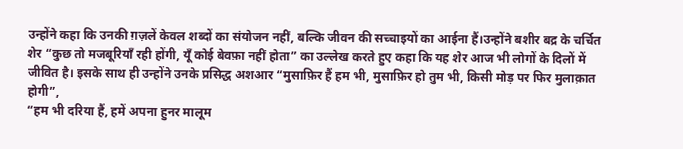उन्होंने कहा कि उनकी ग़ज़लें केवल शब्दों का संयोजन नहीं, बल्कि जीवन की सच्चाइयों का आईना हैं।उन्होंने बशीर बद्र के चर्चित शेर “कुछ तो मजबूरियाँ रही होंगी, यूँ कोई बेवफ़ा नहीं होता” का उल्लेख करते हुए कहा कि यह शेर आज भी लोगों के दिलों में जीवित है। इसके साथ ही उन्होंने उनके प्रसिद्ध अशआर “मुसाफ़िर हैं हम भी, मुसाफ़िर हो तुम भी, किसी मोड़ पर फिर मुलाक़ात होगी”,
“हम भी दरिया हैं, हमें अपना हुनर मालूम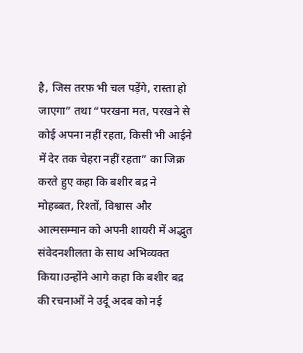है, जिस तरफ़ भी चल पड़ेंगे, रास्ता हो जाएगा” तथा “परखना मत, परखने से कोई अपना नहीं रहता, किसी भी आईने में देर तक चेहरा नहीं रहता” का जिक्र करते हुए कहा कि बशीर बद्र ने मोहब्बत, रिश्तों, विश्वास और आत्मसम्मान को अपनी शायरी में अद्भुत संवेदनशीलता के साथ अभिव्यक्त किया।उन्होंने आगे कहा कि बशीर बद्र की रचनाओं ने उर्दू अदब को नई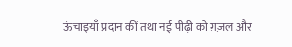ऊंचाइयाँ प्रदान कीं तथा नई पीढ़ी को ग़ज़ल और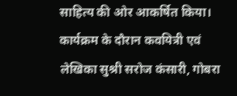साहित्य की ओर आकर्षित किया। कार्यक्रम के दौरान कवयित्री एवं लेखिका सुश्री सरोज कंसारी, गोबरा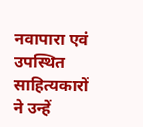नवापारा एवं उपस्थित साहित्यकारों ने उन्हें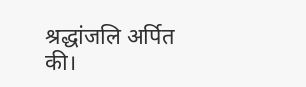श्रद्धांजलि अर्पित की।